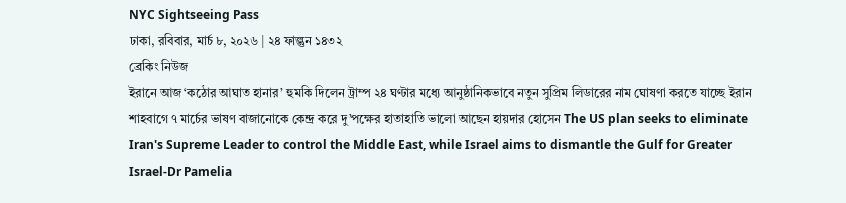NYC Sightseeing Pass
ঢাকা, রবিবার, মার্চ ৮, ২০২৬ | ২৪ ফাল্গুন ১৪৩২
ব্রেকিং নিউজ
ইরানে আজ ‘কঠোর আঘাত হানার’ হুমকি দিলেন ট্রাম্প ২৪ ঘণ্টার মধ্যে আনুষ্ঠানিকভাবে নতুন সুপ্রিম লিডারের নাম ঘোষণা করতে যাচ্ছে ইরান শাহবাগে ৭ মার্চের ভাষণ বাজানোকে কেন্দ্র করে দু’পক্ষের হাতাহাতি ভালো আছেন হায়দার হোসেন The US plan seeks to eliminate Iran's Supreme Leader to control the Middle East, while Israel aims to dismantle the Gulf for Greater Israel-Dr Pamelia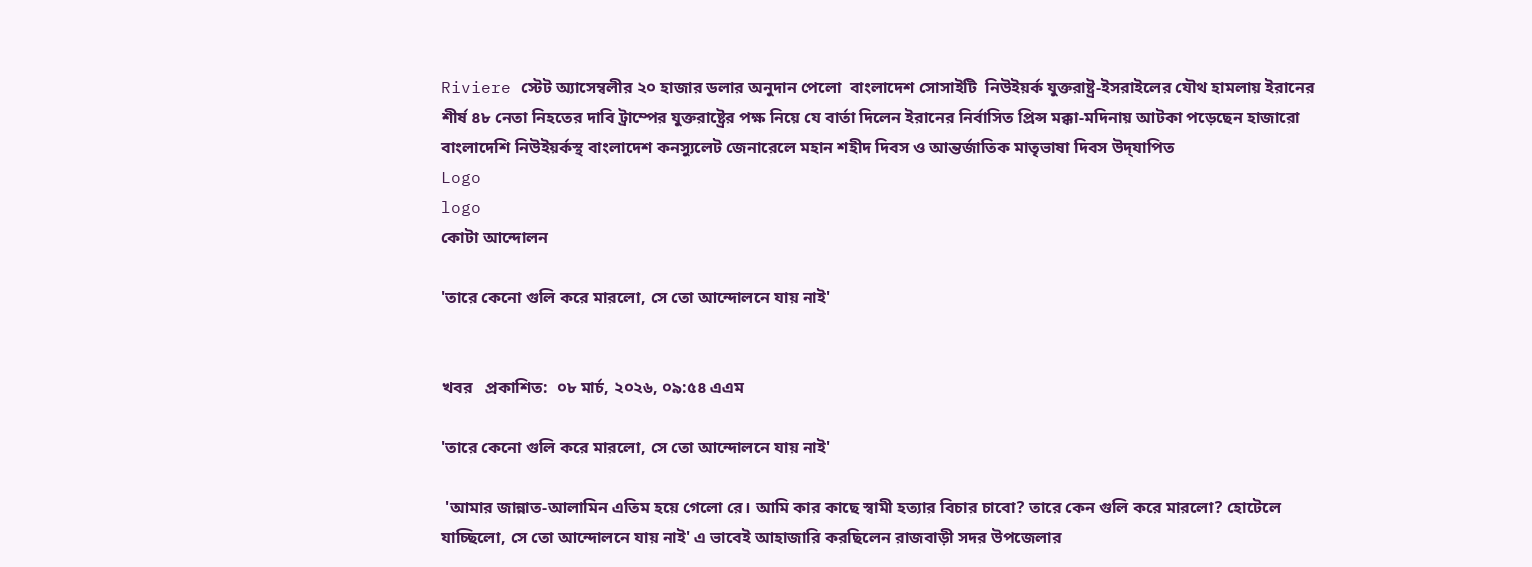Riviere স্টেট অ্যাসেম্বলীর ২০ হাজার ডলার অনুদান পেলো  বাংলাদেশ সোসাইটি  নিউইয়র্ক যুক্তরাষ্ট্র-ইসরাইলের যৌথ হামলায় ইরানের শীর্ষ ৪৮ নেতা নিহতের দাবি ট্রাম্পের যুক্তরাষ্ট্রের পক্ষ নিয়ে যে বার্তা দিলেন ইরানের নির্বাসিত প্রিন্স মক্কা-মদিনায় আটকা পড়েছেন হাজারো বাংলাদেশি নিউইয়র্কস্থ বাংলাদেশ কনস্যুলেট জেনারেলে মহান শহীদ দিবস ও আন্তর্জাতিক মাতৃভাষা দিবস উদ্‌যাপিত
Logo
logo
কোটা আন্দোলন

'তারে কেনো গুলি করে মারলো, সে তো আন্দোলনে যায় নাই'


খবর   প্রকাশিত:  ০৮ মার্চ, ২০২৬, ০৯:৫৪ এএম

'তারে কেনো গুলি করে মারলো, সে তো আন্দোলনে যায় নাই'

 'আমার জান্নাত-আলামিন এতিম হয়ে গেলো রে। আমি কার কাছে স্বামী হত্যার বিচার চাবো? তারে কেন গুলি করে মারলো? হোটেলে যাচ্ছিলো, সে তো আন্দোলনে যায় নাই' এ ভাবেই আহাজারি করছিলেন রাজবাড়ী সদর উপজেলার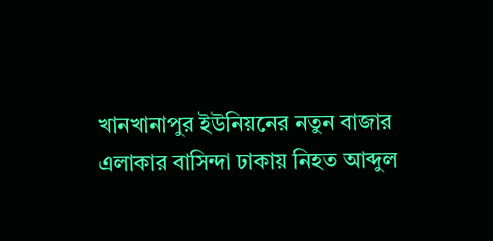খানখানাপুর ইউনিয়নের নতুন বাজার এলাকার বাসিন্দা ঢাকায় নিহত আব্দুল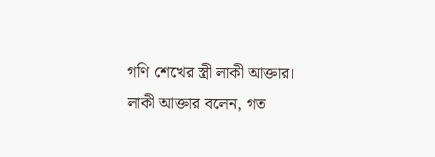গণি শেখের স্ত্রী লাকী আক্তার।      লাকী আক্তার বলেন, গত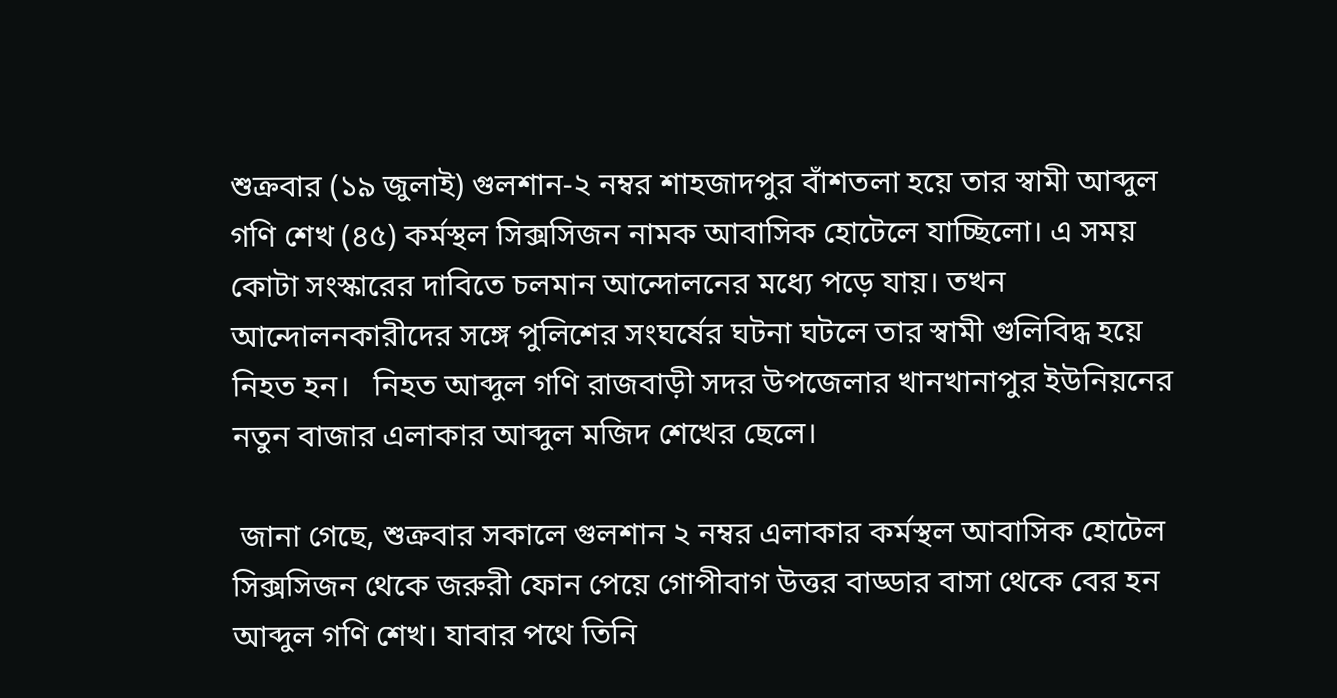শুক্রবার (১৯ জুলাই) গুলশান-২ নম্বর শাহজাদপুর বাঁশতলা হয়ে তার স্বামী আব্দুল গণি শেখ (৪৫) কর্মস্থল সিক্সসিজন নামক আবাসিক হোটেলে যাচ্ছিলো। এ সময় কোটা সংস্কারের দাবিতে চলমান আন্দোলনের মধ্যে পড়ে যায়। তখন আন্দোলনকারীদের সঙ্গে পুলিশের সংঘর্ষের ঘটনা ঘটলে তার স্বামী গুলিবিদ্ধ হয়ে নিহত হন।   নিহত আব্দুল গণি রাজবাড়ী সদর উপজেলার খানখানাপুর ইউনিয়নের নতুন বাজার এলাকার আব্দুল মজিদ শেখের ছেলে।

 জানা গেছে, শুক্রবার সকালে গুলশান ২ নম্বর এলাকার কর্মস্থল আবাসিক হোটেল সিক্সসিজন থেকে জরুরী ফোন পেয়ে গোপীবাগ উত্তর বাড্ডার বাসা থেকে বের হন আব্দুল গণি শেখ। যাবার পথে তিনি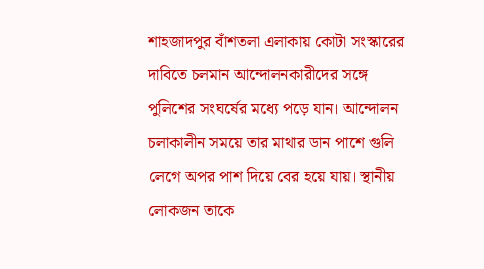শাহজাদপুর বাঁশতলা এলাকায় কোটা সংস্কারের দাবিতে চলমান আন্দোলনকারীদের সঙ্গে পুলিশের সংঘর্ষের মধ্যে পড়ে যান। আন্দোলন চলাকালীন সময়ে তার মাথার ডান পাশে গুলি লেগে অপর পাশ দিয়ে বের হয়ে যায়। স্থানীয় লোকজন তাকে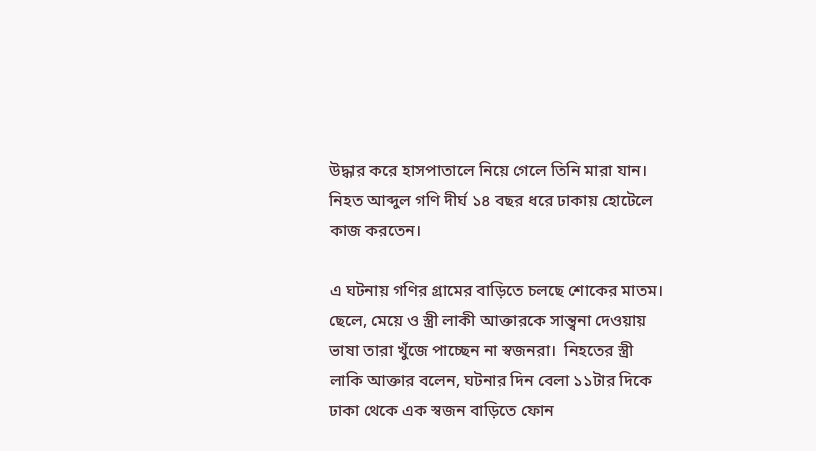উদ্ধার করে হাসপাতালে নিয়ে গেলে তিনি মারা যান। নিহত আব্দুল গণি দীর্ঘ ১৪ বছর ধরে ঢাকায় হোটেলে কাজ করতেন।

এ ঘটনায় গণির গ্রামের বাড়িতে চলছে শোকের মাতম। ছেলে, মেয়ে ও স্ত্রী লাকী আক্তারকে সান্ত্বনা দেওয়ায় ভাষা তারা খুঁজে পাচ্ছেন না স্বজনরা।  নিহতের স্ত্রী লাকি আক্তার বলেন, ঘটনার দিন বেলা ১১টার দিকে ঢাকা থেকে এক স্বজন বাড়িতে ফোন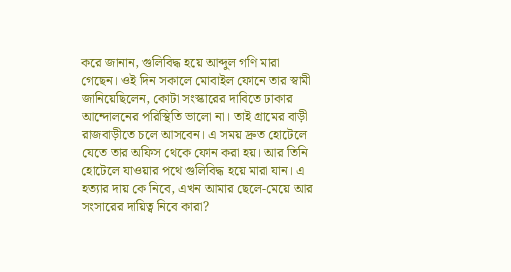করে জানান, গুলিবিদ্ধ হয়ে আব্দুল গণি মারা গেছেন। ওই দিন সকালে মোবাইল ফোনে তার স্বামী জানিয়েছিলেন, কোটা সংস্কারের দাবিতে ঢাকার আন্দোলনের পরিস্থিতি ভালো না। তাই গ্রামের বাড়ী রাজবাড়ীতে চলে আসবেন। এ সময় দ্রুত হোটেলে যেতে তার অফিস থেকে ফোন করা হয়। আর তিনি হোটেলে যাওয়ার পথে গুলিবিদ্ধ হয়ে মারা যান। এ হত্যার দায় কে নিবে, এখন আমার ছেলে-মেয়ে আর সংসারের দায়িত্ব নিবে কারা?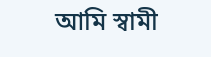আমি স্বামী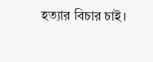হত্যার বিচার চাই।